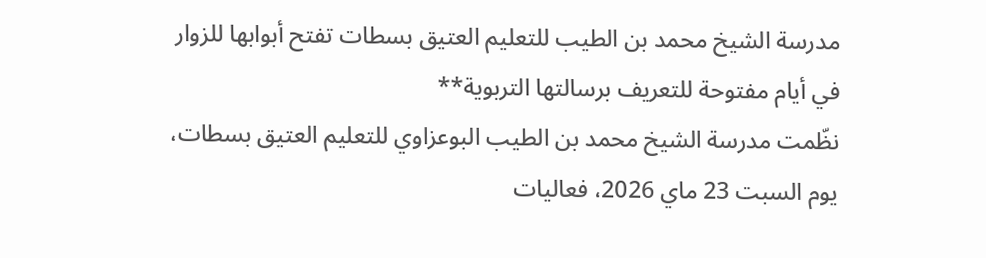مدرسة الشيخ محمد بن الطيب للتعليم العتيق بسطات تفتح أبوابها للزوار في أيام مفتوحة للتعريف برسالتها التربوية**
نظّمت مدرسة الشيخ محمد بن الطيب البوعزاوي للتعليم العتيق بسطات، يوم السبت 23 ماي 2026، فعاليات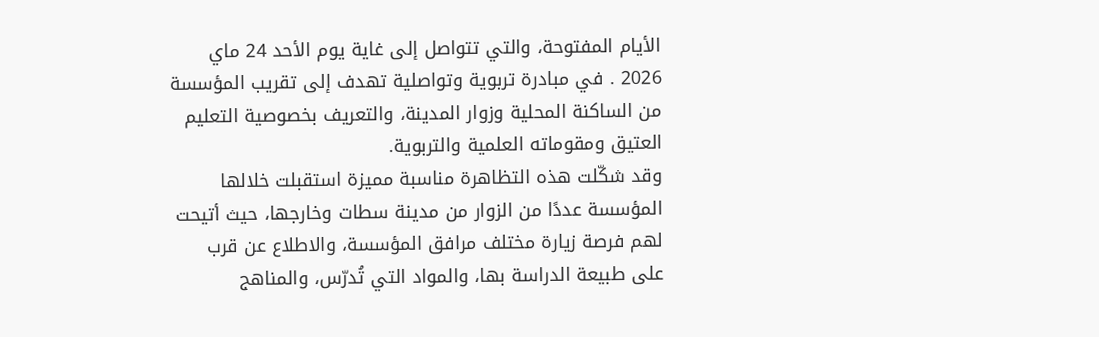الأيام المفتوحة، والتي تتواصل إلى غاية يوم الأحد 24 ماي 2026 . في مبادرة تربوية وتواصلية تهدف إلى تقريب المؤسسة من الساكنة المحلية وزوار المدينة، والتعريف بخصوصية التعليم العتيق ومقوماته العلمية والتربوية.
وقد شكّلت هذه التظاهرة مناسبة مميزة استقبلت خلالها المؤسسة عددًا من الزوار من مدينة سطات وخارجها، حيث أتيحت لهم فرصة زيارة مختلف مرافق المؤسسة، والاطلاع عن قرب على طبيعة الدراسة بها، والمواد التي تُدرّس، والمناهج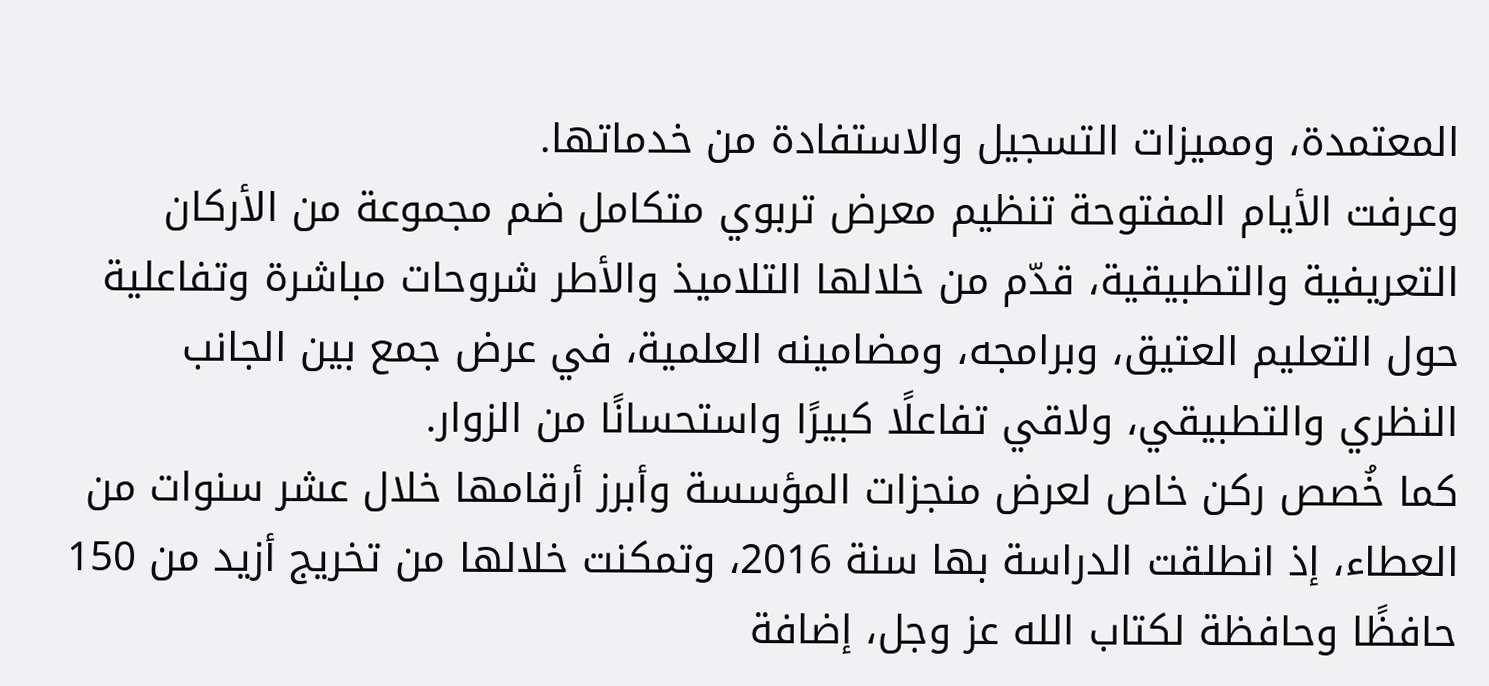المعتمدة، ومميزات التسجيل والاستفادة من خدماتها.
وعرفت الأيام المفتوحة تنظيم معرض تربوي متكامل ضم مجموعة من الأركان التعريفية والتطبيقية، قدّم من خلالها التلاميذ والأطر شروحات مباشرة وتفاعلية حول التعليم العتيق، وبرامجه، ومضامينه العلمية، في عرض جمع بين الجانب النظري والتطبيقي، ولاقي تفاعلًا كبيرًا واستحسانًا من الزوار.
كما خُصص ركن خاص لعرض منجزات المؤسسة وأبرز أرقامها خلال عشر سنوات من العطاء، إذ انطلقت الدراسة بها سنة 2016، وتمكنت خلالها من تخريج أزيد من 150 حافظًا وحافظة لكتاب الله عز وجل، إضافة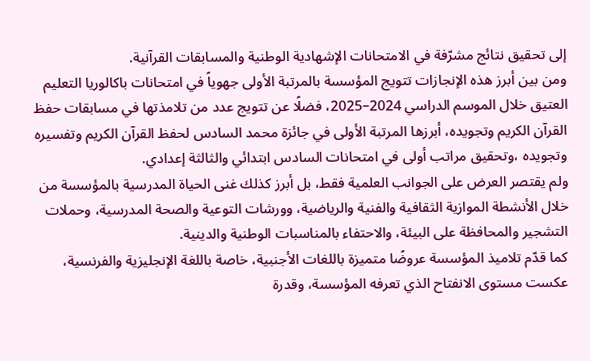إلى تحقيق نتائج مشرّفة في الامتحانات الإشهادية الوطنية والمسابقات القرآنية.
ومن بين أبرز هذه الإنجازات تتويج المؤسسة بالمرتبة الأولى جهوياً في امتحانات باكالوريا التعليم العتيق خلال الموسم الدراسي 2024–2025، فضلًا عن تتويج عدد من تلامذتها في مسابقات حفظ القرآن الكريم وتجويده، أبرزها المرتبة الأولى في جائزة محمد السادس لحفظ القرآن الكريم وتفسيره وتجويده ،وتحقيق مراتب أولى في امتحانات السادس ابتدائي والثالثة إعدادي.
ولم يقتصر العرض على الجوانب العلمية فقط، بل أبرز كذلك غنى الحياة المدرسية بالمؤسسة من خلال الأنشطة الموازية الثقافية والفنية والرياضية، وورشات التوعية والصحة المدرسية، وحملات التشجير والمحافظة على البيئة، والاحتفاء بالمناسبات الوطنية والدينية.
كما قدّم تلاميذ المؤسسة عروضًا متميزة باللغات الأجنبية، خاصة باللغة الإنجليزية والفرنسية، عكست مستوى الانفتاح الذي تعرفه المؤسسة، وقدرة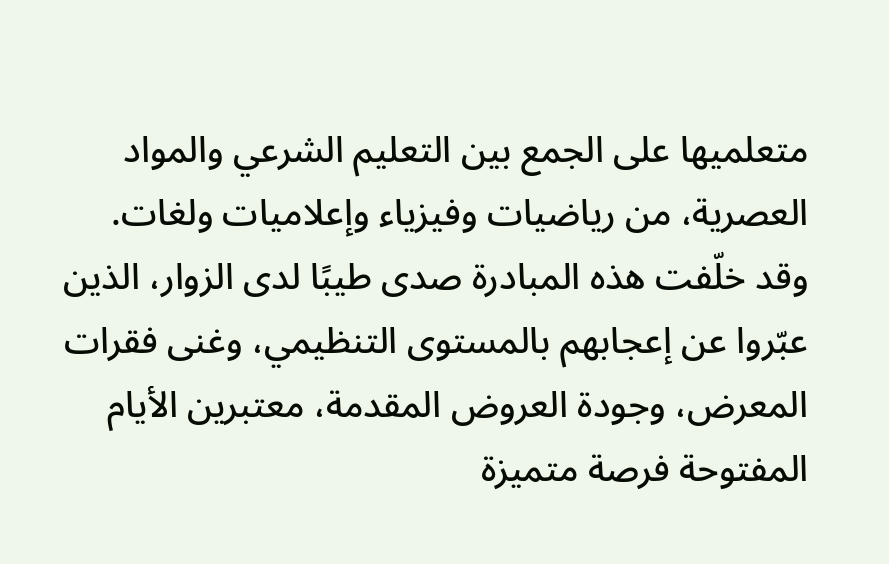متعلميها على الجمع بين التعليم الشرعي والمواد العصرية، من رياضيات وفيزياء وإعلاميات ولغات.
وقد خلّفت هذه المبادرة صدى طيبًا لدى الزوار، الذين عبّروا عن إعجابهم بالمستوى التنظيمي، وغنى فقرات المعرض، وجودة العروض المقدمة، معتبرين الأيام المفتوحة فرصة متميزة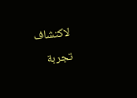لاكتشاف تجربة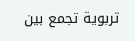تربوية تجمع بين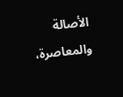الأصالة والمعاصرة،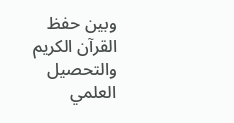وبين حفظ القرآن الكريم والتحصيل العلمي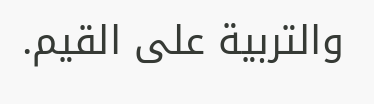والتربية على القيم.